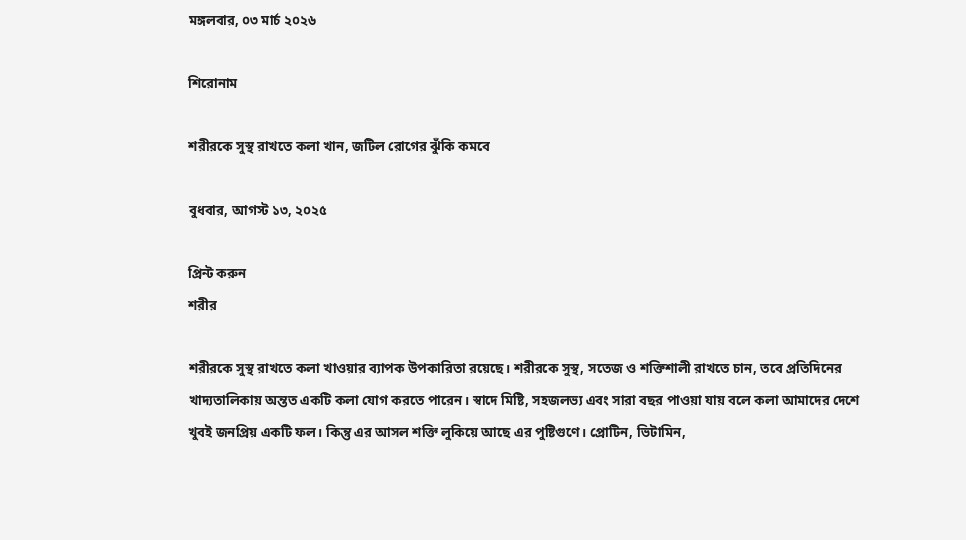মঙ্গলবার, ০৩ মার্চ ২০২৬

শিরোনাম

শরীরকে সুস্থ রাখতে কলা খান, জটিল রোগের ঝুঁকি কমবে

বুধবার, আগস্ট ১৩, ২০২৫

প্রিন্ট করুন
শরীর

শরীরকে সুস্থ রাখতে কলা খাওয়ার ব্যাপক উপকারিতা রয়েছে। শরীরকে সুস্থ, সতেজ ও শক্তিশালী রাখতে চান, তবে প্রতিদিনের খাদ্যতালিকায় অন্তত একটি কলা যোগ করতে পারেন। স্বাদে মিষ্টি, সহজলভ্য এবং সারা বছর পাওয়া যায় বলে কলা আমাদের দেশে খুবই জনপ্রিয় একটি ফল। কিন্তু এর আসল শক্তি লুকিয়ে আছে এর পুষ্টিগুণে। প্রোটিন, ভিটামিন,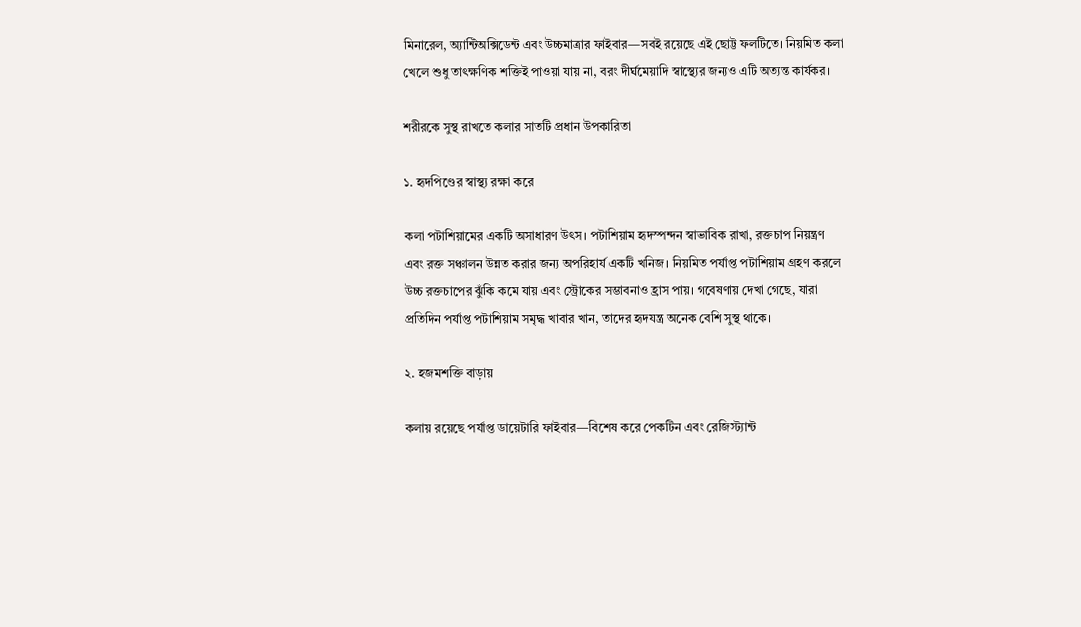মিনারেল, অ্যান্টিঅক্সিডেন্ট এবং উচ্চমাত্রার ফাইবার—সবই রয়েছে এই ছোট্ট ফলটিতে। নিয়মিত কলা খেলে শুধু তাৎক্ষণিক শক্তিই পাওয়া যায় না, বরং দীর্ঘমেয়াদি স্বাস্থ্যের জন্যও এটি অত্যন্ত কার্যকর।

শরীরকে সুস্থ রাখতে কলার সাতটি প্রধান উপকারিতা

১. হৃদপিণ্ডের স্বাস্থ্য রক্ষা করে

কলা পটাশিয়ামের একটি অসাধারণ উৎস। পটাশিয়াম হৃদস্পন্দন স্বাভাবিক রাখা, রক্তচাপ নিয়ন্ত্রণ এবং রক্ত সঞ্চালন উন্নত করার জন্য অপরিহার্য একটি খনিজ। নিয়মিত পর্যাপ্ত পটাশিয়াম গ্রহণ করলে উচ্চ রক্তচাপের ঝুঁকি কমে যায় এবং স্ট্রোকের সম্ভাবনাও হ্রাস পায়। গবেষণায় দেখা গেছে, যারা প্রতিদিন পর্যাপ্ত পটাশিয়াম সমৃদ্ধ খাবার খান, তাদের হৃদযন্ত্র অনেক বেশি সুস্থ থাকে।

২. হজমশক্তি বাড়ায়

কলায় রয়েছে পর্যাপ্ত ডায়েটারি ফাইবার—বিশেষ করে পেকটিন এবং রেজিস্ট্যান্ট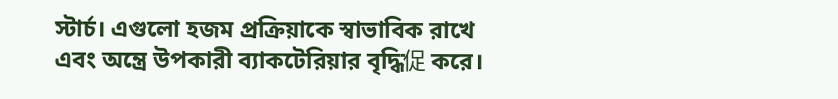স্টার্চ। এগুলো হজম প্রক্রিয়াকে স্বাভাবিক রাখে এবং অন্ত্রে উপকারী ব্যাকটেরিয়ার বৃদ্ধি促 করে।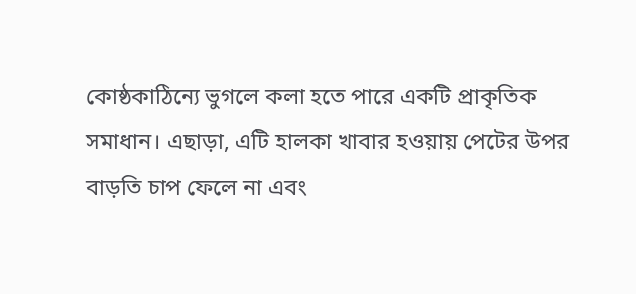কোষ্ঠকাঠিন্যে ভুগলে কলা হতে পারে একটি প্রাকৃতিক সমাধান। এছাড়া, এটি হালকা খাবার হওয়ায় পেটের উপর বাড়তি চাপ ফেলে না এবং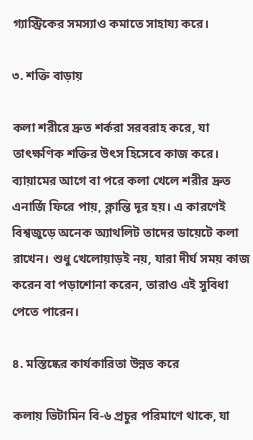গ্যাস্ট্রিকের সমস্যাও কমাতে সাহায্য করে।

৩. শক্তি বাড়ায়

কলা শরীরে দ্রুত শর্করা সরবরাহ করে, যা তাৎক্ষণিক শক্তির উৎস হিসেবে কাজ করে। ব্যায়ামের আগে বা পরে কলা খেলে শরীর দ্রুত এনার্জি ফিরে পায়, ক্লান্তি দূর হয়। এ কারণেই বিশ্বজুড়ে অনেক অ্যাথলিট তাদের ডায়েটে কলা রাখেন। শুধু খেলোয়াড়ই নয়, যারা দীর্ঘ সময় কাজ করেন বা পড়াশোনা করেন, তারাও এই সুবিধা পেতে পারেন।

৪. মস্তিষ্কের কার্যকারিতা উন্নত করে

কলায় ভিটামিন বি-৬ প্রচুর পরিমাণে থাকে, যা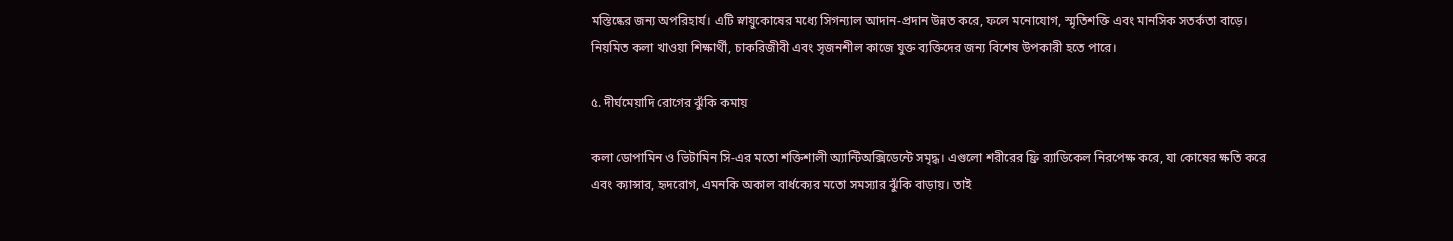মস্তিষ্কের জন্য অপরিহার্য। এটি স্নায়ুকোষের মধ্যে সিগন্যাল আদান-প্রদান উন্নত করে, ফলে মনোযোগ, স্মৃতিশক্তি এবং মানসিক সতর্কতা বাড়ে। নিয়মিত কলা খাওয়া শিক্ষার্থী, চাকরিজীবী এবং সৃজনশীল কাজে যুক্ত ব্যক্তিদের জন্য বিশেষ উপকারী হতে পারে।

৫. দীর্ঘমেয়াদি রোগের ঝুঁকি কমায়

কলা ডোপামিন ও ভিটামিন সি-এর মতো শক্তিশালী অ্যান্টিঅক্সিডেন্টে সমৃদ্ধ। এগুলো শরীরের ফ্রি র‍্যাডিকেল নিরপেক্ষ করে, যা কোষের ক্ষতি করে এবং ক্যান্সার, হৃদরোগ, এমনকি অকাল বার্ধক্যের মতো সমস্যার ঝুঁকি বাড়ায়। তাই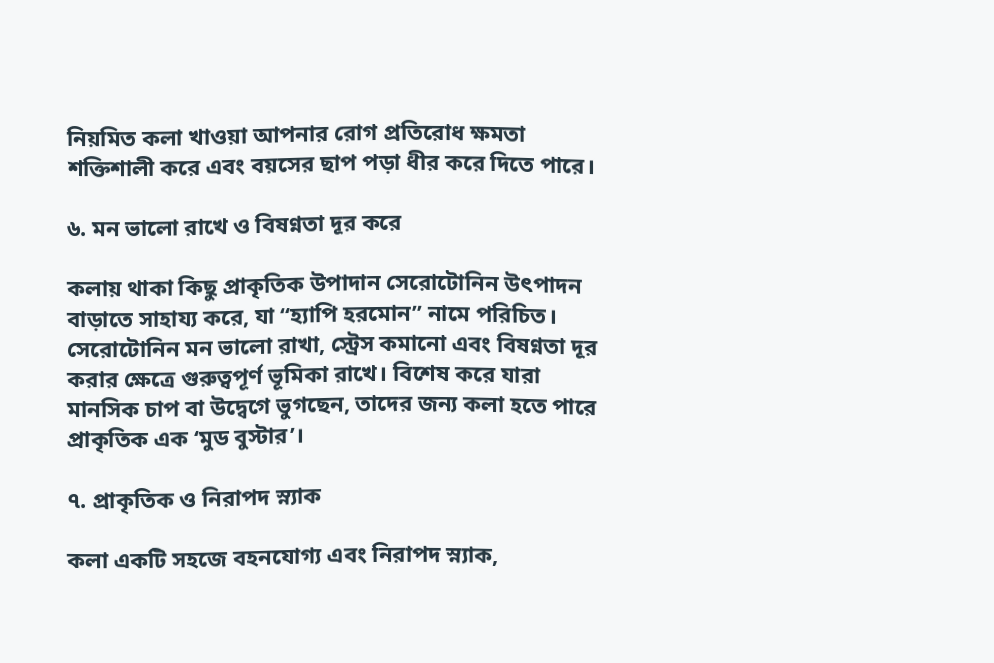নিয়মিত কলা খাওয়া আপনার রোগ প্রতিরোধ ক্ষমতা শক্তিশালী করে এবং বয়সের ছাপ পড়া ধীর করে দিতে পারে।

৬. মন ভালো রাখে ও বিষণ্নতা দূর করে

কলায় থাকা কিছু প্রাকৃতিক উপাদান সেরোটোনিন উৎপাদন বাড়াতে সাহায্য করে, যা “হ্যাপি হরমোন” নামে পরিচিত। সেরোটোনিন মন ভালো রাখা, স্ট্রেস কমানো এবং বিষণ্নতা দূর করার ক্ষেত্রে গুরুত্বপূর্ণ ভূমিকা রাখে। বিশেষ করে যারা মানসিক চাপ বা উদ্বেগে ভুগছেন, তাদের জন্য কলা হতে পারে প্রাকৃতিক এক ‘মুড বুস্টার’।

৭. প্রাকৃতিক ও নিরাপদ স্ন্যাক

কলা একটি সহজে বহনযোগ্য এবং নিরাপদ স্ন্যাক,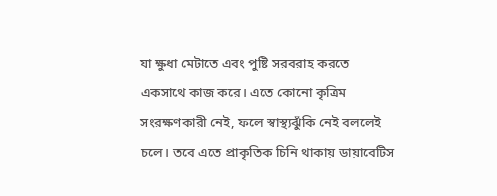যা ক্ষুধা মেটাতে এবং পুষ্টি সরবরাহ করতে একসাথে কাজ করে। এতে কোনো কৃত্রিম সংরক্ষণকারী নেই, ফলে স্বাস্থ্যঝুঁকি নেই বললেই চলে। তবে এতে প্রাকৃতিক চিনি থাকায় ডায়াবেটিস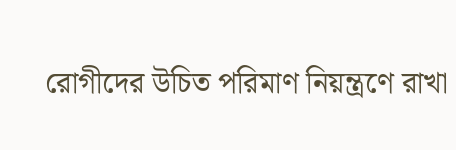রোগীদের উচিত পরিমাণ নিয়ন্ত্রণে রাখা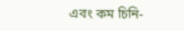এবং কম চিনি-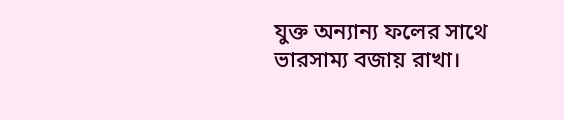যুক্ত অন্যান্য ফলের সাথে ভারসাম্য বজায় রাখা।